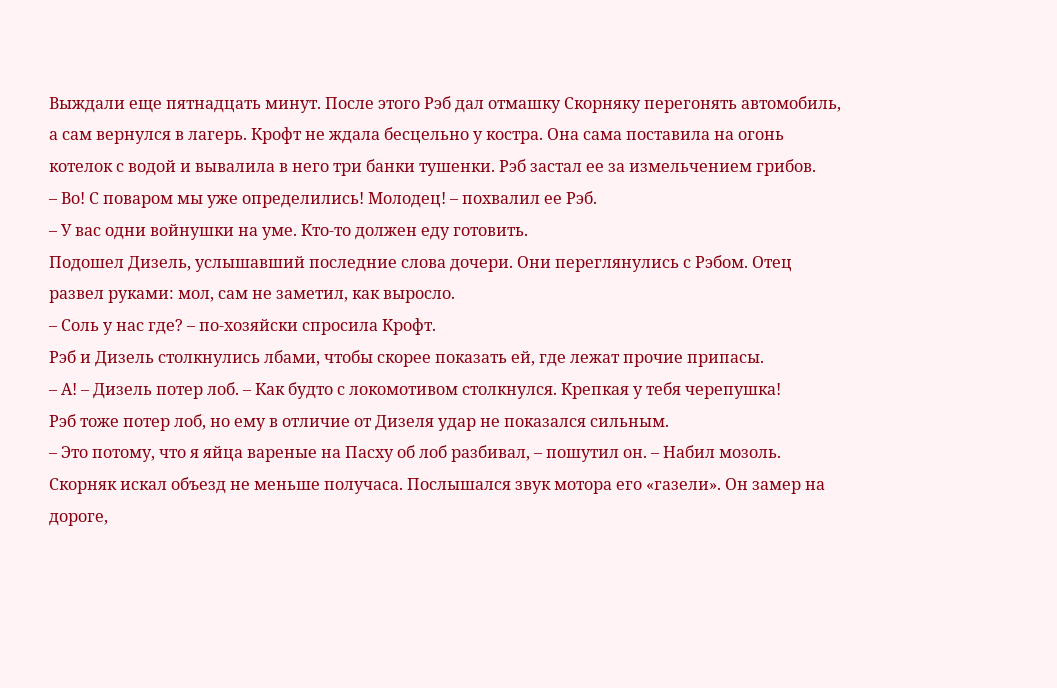Выждали еще пятнадцать минут. После этого Рэб дал отмашку Скорняку перегонять автомобиль, а сам вернулся в лагерь. Крофт не ждала бесцельно у костра. Она сама поставила на огонь котелок с водой и вывалила в него три банки тушенки. Рэб застал ее за измельчением грибов.
– Во! С поваром мы уже определились! Молодец! – похвалил ее Рэб.
– У вас одни войнушки на уме. Кто-то должен еду готовить.
Подошел Дизель, услышавший последние слова дочери. Они переглянулись с Рэбом. Отец развел руками: мол, сам не заметил, как выросло.
– Соль у нас где? – по-хозяйски спросила Крофт.
Рэб и Дизель столкнулись лбами, чтобы скорее показать ей, где лежат прочие припасы.
– А! – Дизель потер лоб. – Как будто с локомотивом столкнулся. Крепкая у тебя черепушка!
Рэб тоже потер лоб, но ему в отличие от Дизеля удар не показался сильным.
– Это потому, что я яйца вареные на Пасху об лоб разбивал, – пошутил он. – Набил мозоль.
Скорняк искал объезд не меньше получаса. Послышался звук мотора его «газели». Он замер на дороге,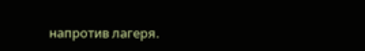напротив лагеря.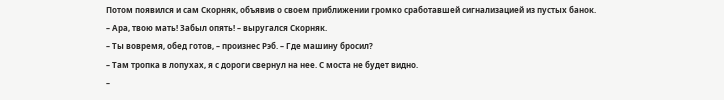Потом появился и сам Скорняк, объявив о своем приближении громко сработавшей сигнализацией из пустых банок.
– Ара, твою мать! Забыл опять! – выругался Скорняк.
– Ты вовремя, обед готов, – произнес Рэб. – Где машину бросил?
– Там тропка в лопухах, я с дороги свернул на нее. С моста не будет видно.
–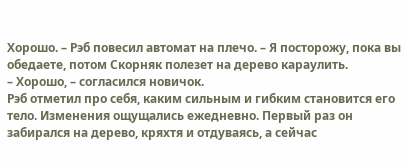Хорошо. – Рэб повесил автомат на плечо. – Я посторожу, пока вы обедаете, потом Скорняк полезет на дерево караулить.
– Хорошо, – согласился новичок.
Рэб отметил про себя, каким сильным и гибким становится его тело. Изменения ощущались ежедневно. Первый раз он забирался на дерево, кряхтя и отдуваясь, а сейчас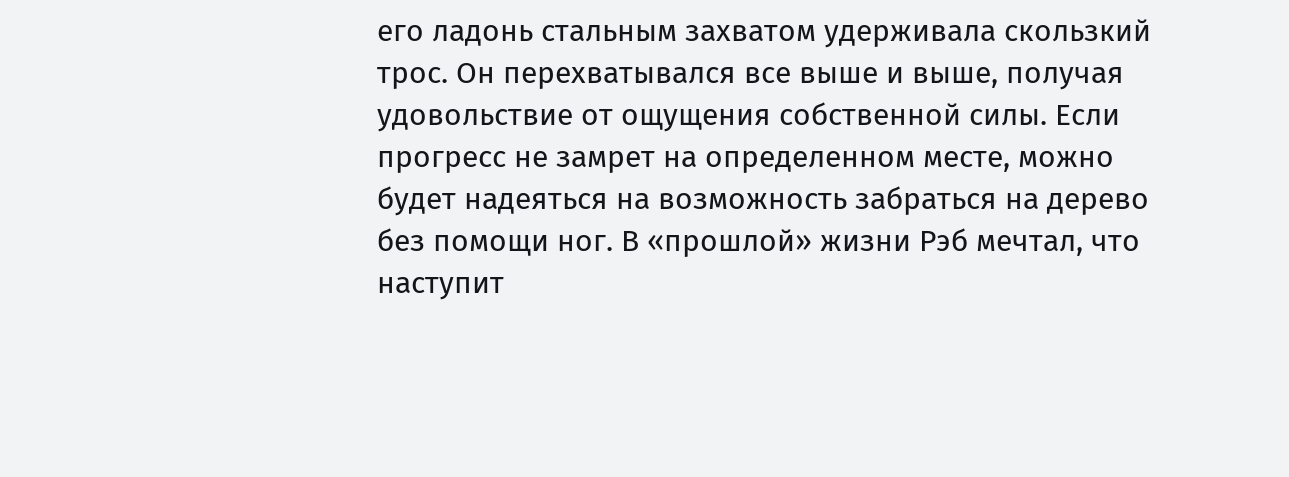его ладонь стальным захватом удерживала скользкий трос. Он перехватывался все выше и выше, получая удовольствие от ощущения собственной силы. Если прогресс не замрет на определенном месте, можно будет надеяться на возможность забраться на дерево без помощи ног. В «прошлой» жизни Рэб мечтал, что наступит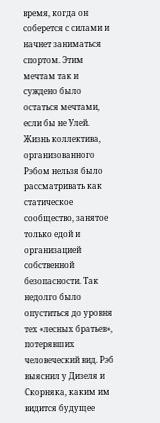время, когда он соберется с силами и начнет заниматься спортом. Этим мечтам так и суждено было остаться мечтами, если бы не Улей.
Жизнь коллектива, организованного Рэбом нельзя было рассматривать как статическое сообщество, занятое только едой и организацией собственной безопасности. Так недолго было опуститься до уровня тех «лесных братьев», потерявших человеческий вид. Рэб выяснил у Дизеля и Скорняка, каким им видится будущее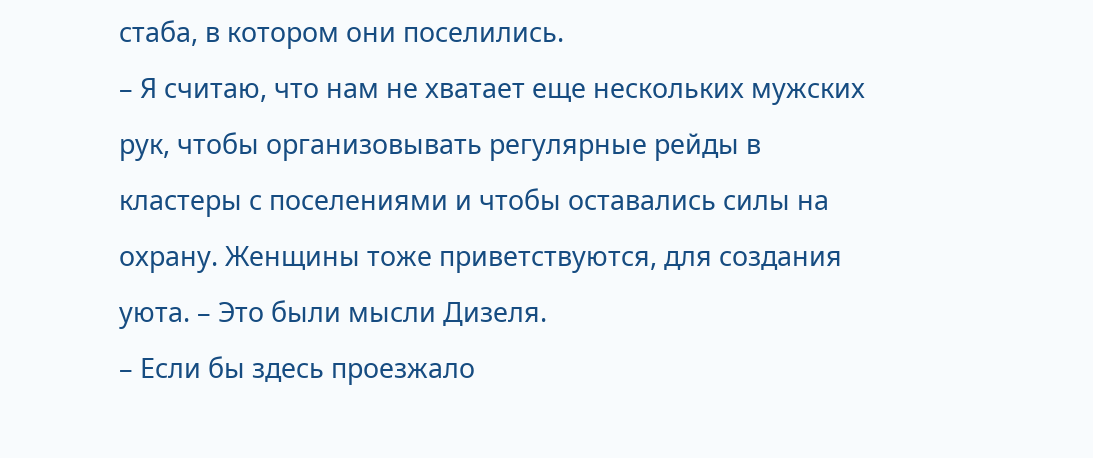стаба, в котором они поселились.
– Я считаю, что нам не хватает еще нескольких мужских рук, чтобы организовывать регулярные рейды в кластеры с поселениями и чтобы оставались силы на охрану. Женщины тоже приветствуются, для создания уюта. – Это были мысли Дизеля.
– Если бы здесь проезжало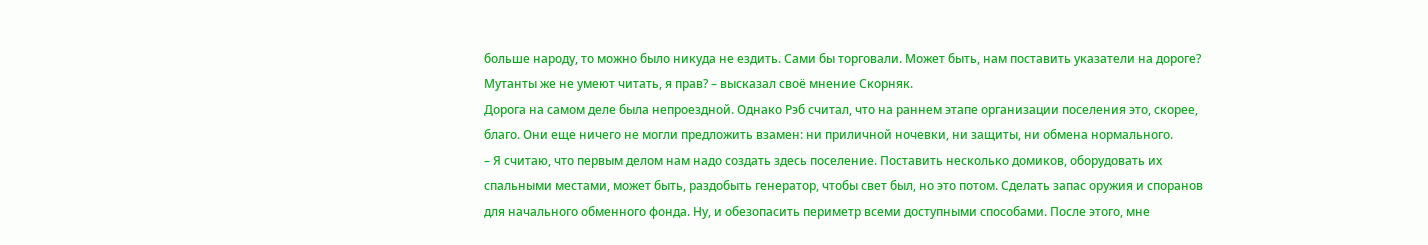больше народу, то можно было никуда не ездить. Сами бы торговали. Может быть, нам поставить указатели на дороге? Мутанты же не умеют читать, я прав? – высказал своё мнение Скорняк.
Дорога на самом деле была непроездной. Однако Рэб считал, что на раннем этапе организации поселения это, скорее, благо. Они еще ничего не могли предложить взамен: ни приличной ночевки, ни защиты, ни обмена нормального.
– Я считаю, что первым делом нам надо создать здесь поселение. Поставить несколько домиков, оборудовать их спальными местами, может быть, раздобыть генератор, чтобы свет был, но это потом. Сделать запас оружия и споранов для начального обменного фонда. Ну, и обезопасить периметр всеми доступными способами. После этого, мне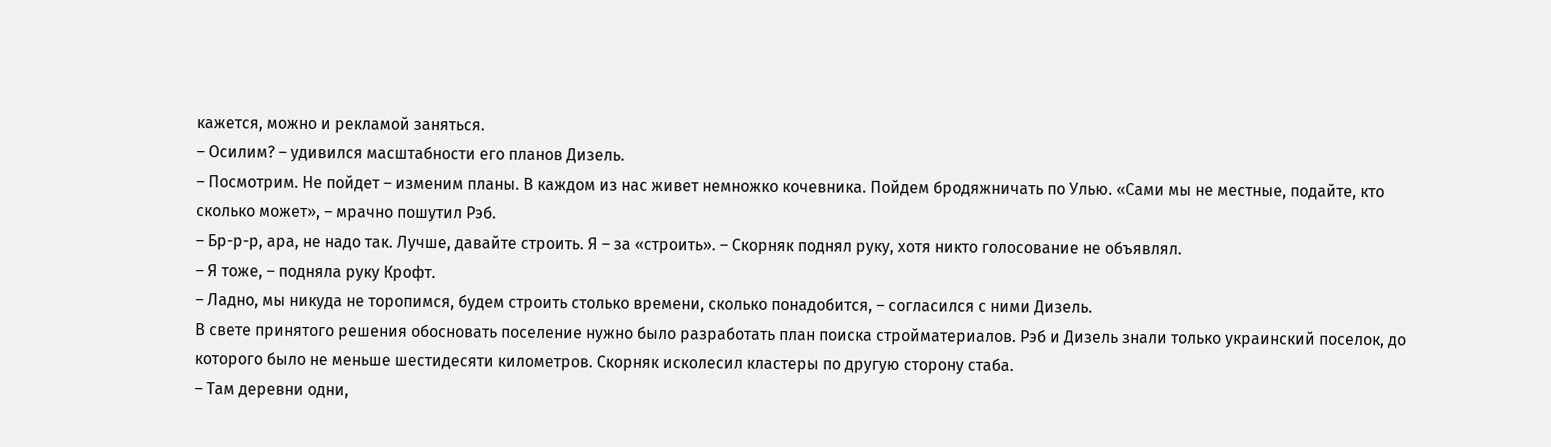кажется, можно и рекламой заняться.
– Осилим? – удивился масштабности его планов Дизель.
– Посмотрим. Не пойдет – изменим планы. В каждом из нас живет немножко кочевника. Пойдем бродяжничать по Улью. «Сами мы не местные, подайте, кто сколько может», – мрачно пошутил Рэб.
– Бр-р-р, ара, не надо так. Лучше, давайте строить. Я – за «строить». – Скорняк поднял руку, хотя никто голосование не объявлял.
– Я тоже, – подняла руку Крофт.
– Ладно, мы никуда не торопимся, будем строить столько времени, сколько понадобится, – согласился с ними Дизель.
В свете принятого решения обосновать поселение нужно было разработать план поиска стройматериалов. Рэб и Дизель знали только украинский поселок, до которого было не меньше шестидесяти километров. Скорняк исколесил кластеры по другую сторону стаба.
– Там деревни одни,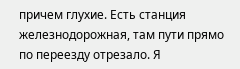причем глухие. Есть станция железнодорожная, там пути прямо по переезду отрезало. Я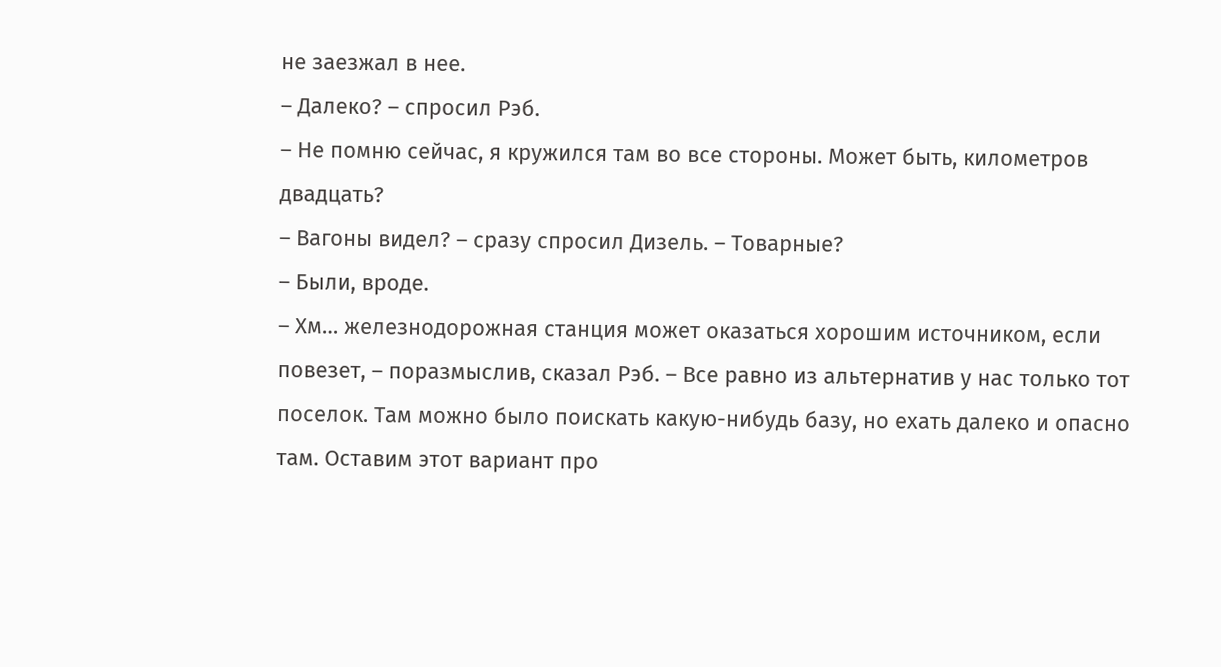не заезжал в нее.
– Далеко? – спросил Рэб.
– Не помню сейчас, я кружился там во все стороны. Может быть, километров двадцать?
– Вагоны видел? – сразу спросил Дизель. – Товарные?
– Были, вроде.
– Хм… железнодорожная станция может оказаться хорошим источником, если повезет, – поразмыслив, сказал Рэб. – Все равно из альтернатив у нас только тот поселок. Там можно было поискать какую-нибудь базу, но ехать далеко и опасно там. Оставим этот вариант про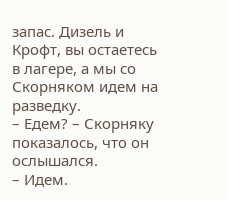запас. Дизель и Крофт, вы остаетесь в лагере, а мы со Скорняком идем на разведку.
– Едем? – Скорняку показалось, что он ослышался.
– Идем.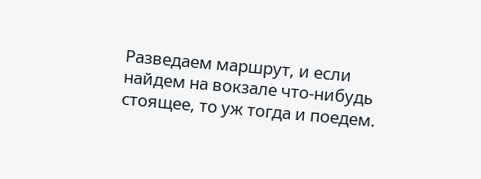Разведаем маршрут, и если найдем на вокзале что-нибудь стоящее, то уж тогда и поедем.